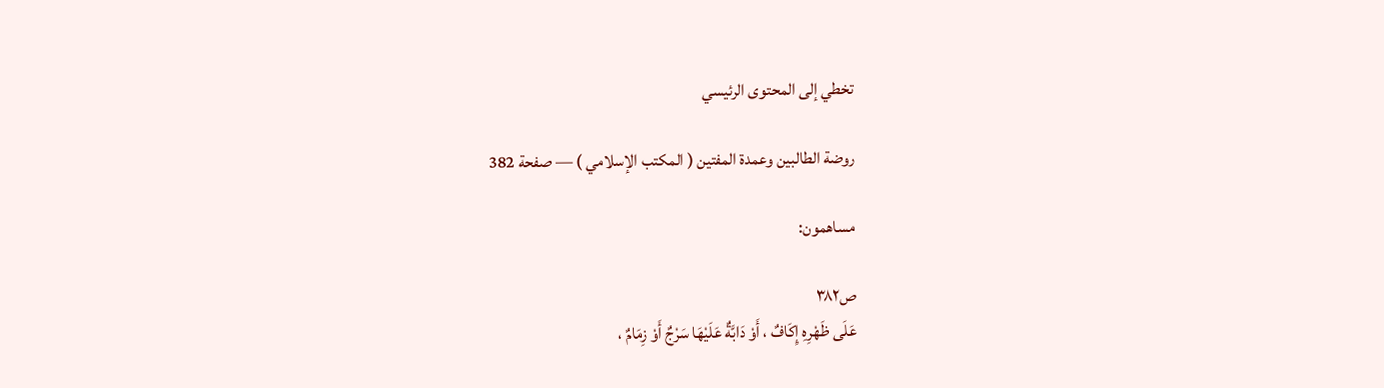تخطي إلى المحتوى الرئيسي

روضة الطالبين وعمدة المفتين ( المكتب الإسلامي ) — صفحة 382

مساهمون:

ص٣٨٢
عَلَى ظَهْرِهِ إِكَافٌ ، أَوْ دَابَّةٌ عَلَيْهَا سَرْجٌ أَوْ زِمَامٌ ،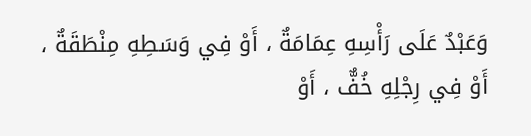وَعَبْدٌ عَلَى رَأْسِهِ عِمَامَةٌ ، أَوْ فِي وَسَطِهِ مِنْطَقَةٌ ، أَوْ فِي رِجْلِهِ خُفٌّ ، أَوْ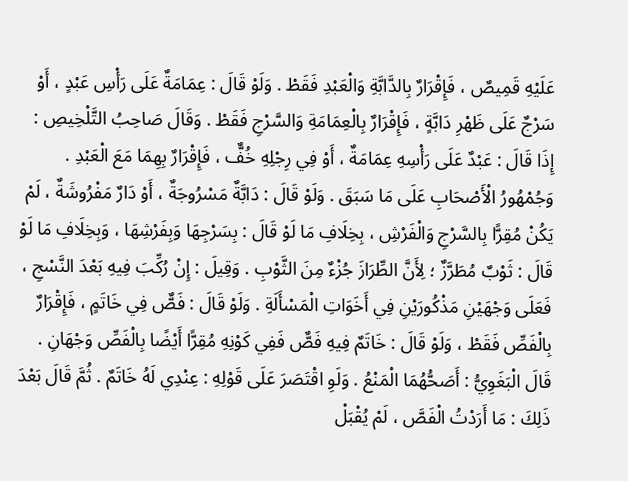عَلَيْهِ قَمِيصٌ ، فَإِقْرَارٌ بِالدَّابَّةِ وَالْعَبْدِ فَقَطْ . وَلَوْ قَالَ : عِمَامَةٌ عَلَى رَأْسِ عَبْدٍ ، أَوْ سَرْجٌ عَلَى ظَهْرِ دَابَّةٍ ، فَإِقْرَارٌ بِالْعِمَامَةِ وَالسَّرْجِ فَقَطْ . وَقَالَ صَاحِبُ التَّلْخِيصِ : إِذَا قَالَ : عَبْدٌ عَلَى رَأْسِهِ عِمَامَةٌ ، أَوْ فِي رِجْلِهِ خُفٌّ ، فَإِقْرَارٌ بِهِمَا مَعَ الْعَبْدِ . وَجُمْهُورُ الْأَصْحَابِ عَلَى مَا سَبَقَ . وَلَوْ قَالَ : دَابَّةٌ مَسْرُوجَةٌ ، أَوْ دَارٌ مَفْرُوشَةٌ ، لَمْ يَكُنْ مُقِرًّا بِالسَّرْجِ وَالْفَرْشِ ، بِخِلَافِ مَا لَوْ قَالَ : بِسَرْجِهَا وَبِفَرْشِهَا ، وَبِخِلَافِ مَا لَوْ قَالَ : ثَوْبٌ مُطَرَّزٌ ؛ لِأَنَّ الطِّرَازَ جُزْءٌ مِنَ الثَّوْبِ . وَقِيلَ : إِنْ رُكِّبَ فِيهِ بَعْدَ النَّسْجِ ، فَعَلَى وَجْهَيْنِ مَذْكُورَيْنِ فِي أَخَوَاتِ الْمَسْأَلَةِ . وَلَوْ قَالَ : فَصٌّ فِي خَاتَمٍ ، فَإِقْرَارٌ بِالْفَصِّ فَقَطْ ، وَلَوْ قَالَ : خَاتَمٌ فِيهِ فَصٌّ فَفِي كَوْنِهِ مُقِرًّا أَيْضًا بِالْفَصِّ وَجْهَانِ . قَالَ الْبَغَوِيُّ : أَصَحُّهُمَا الْمَنْعُ . وَلَوِ اقْتَصَرَ عَلَى قَوْلِهِ : عِنْدِي لَهُ خَاتَمٌ . ثُمَّ قَالَ بَعْدَ ذَلِكَ : مَا أَرَدْتُ الْفَصَّ ، لَمْ يُقْبَلْ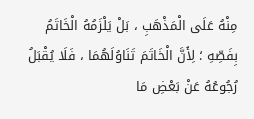مِنْهُ عَلَى الْمَذْهَبِ ، بَلْ يَلْزَمُهُ الْخَاتَمُ بِفَصِّهِ ؛ لِأَنَّ الْخَاتَمَ تَنَاوُلَهُمَا ، فَلَا يُقْبَلُ رُجُوعُهُ عَنْ بَعْضِ مَا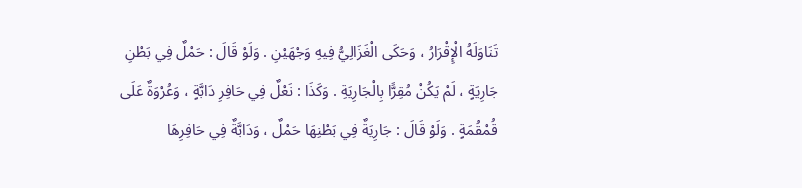تَنَاوَلَهُ الْإِقْرَارُ ، وَحَكَى الْغَزَالِيُّ فِيهِ وَجْهَيْنِ . وَلَوْ قَالَ : حَمْلٌ فِي بَطْنِ جَارِيَةٍ ، لَمْ يَكُنْ مُقِرًّا بِالْجَارِيَةِ . وَكَذَا : نَعْلٌ فِي حَافِرِ دَابَّةٍ ، وَعُرْوَةٌ عَلَى قُمْقُمَةٍ . وَلَوْ قَالَ : جَارِيَةٌ فِي بَطْنِهَا حَمْلٌ ، وَدَابَّةٌ فِي حَافِرِهَا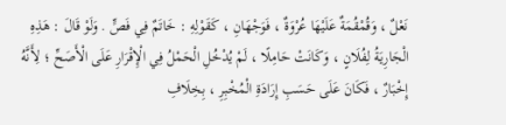نَعْلٌ ، وَقُمْقُمَةٌ عَلَيْهَا عُرْوَةٌ ، فَوَجْهَانِ ، كَقَوْلِهِ : خَاتَمٌ فِي فَصٍّ . وَلَوْ قَالَ : هَذِهِ الْجَارِيَةُ لِفُلَانٍ ، وَكَانَتْ حَامِلًا ، لَمْ يُدْخُلِ الْحَمْلُ فِي الْإِقْرَارِ عَلَى الْأَصَحِّ ؛ لِأَنَّهُ إِخْبَارٌ ، فَكَانَ عَلَى حَسَبِ إِرَادَةِ الْمُخْبِرِ ، بِخِلَافِ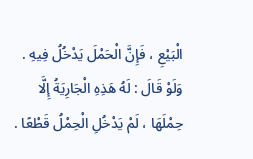الْبَيْعِ ، فَإِنَّ الْحَمْلَ يَدْخُلُ فِيهِ . وَلَوْ قَالَ : لَهُ هَذِهِ الْجَارِيَةُ إِلَّا حِمْلَهَا ، لَمْ يَدْخُلِ الْحِمْلُ قَطْعًا .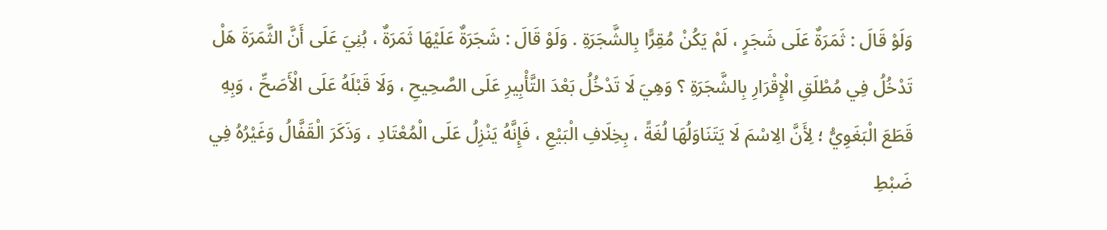وَلَوْ قَالَ : ثَمَرَةٌ عَلَى شَجَرٍ ، لَمْ يَكُنْ مُقِرًّا بِالشَّجَرَةِ . وَلَوْ قَالَ : شَجَرَةٌ عَلَيْهَا ثَمَرَةٌ ، بُنِيَ عَلَى أَنَّ الثَّمَرَةَ هَلْ تَدْخُلُ فِي مُطْلَقِ الْإِقْرَارِ بِالشَّجَرَةِ ؟ وَهِيَ لَا تَدْخُلُ بَعْدَ التَّأْبِيرِ عَلَى الصَّحِيحِ ، وَلَا قَبْلَهُ عَلَى الْأَصَحِّ ، وَبِهِ قَطَعَ الْبَغَوِيُّ ؛ لِأَنَّ الِاسْمَ لَا يَتَنَاوَلُهَا لُغَةً ، بِخِلَافِ الْبَيْعِ ، فَإِنَّهُ يَنْزِلُ عَلَى الْمُعْتَادِ ، وَذَكَرَ الْقَفَّالُ وَغَيْرُهُ فِي ضَبْطِ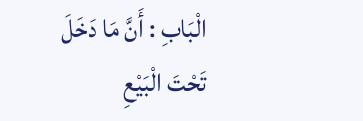الْبَابِ : أَنَّ مَا دَخَلَ تَحْتَ الْبَيْعِ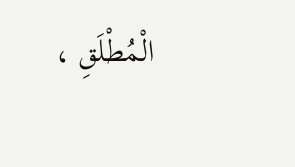الْمُطْلَقِ ،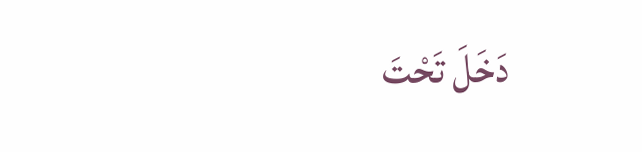دَخَلَ تَحْتَ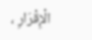الْإِقْرَارِ ،